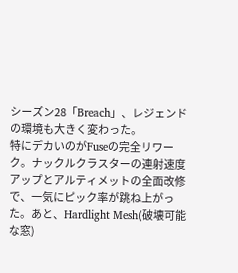シーズン28「Breach」、レジェンドの環境も大きく変わった。
特にデカいのがFuseの完全リワーク。ナックルクラスターの連射速度アップとアルティメットの全面改修で、一気にピック率が跳ね上がった。あと、Hardlight Mesh(破壊可能な窓)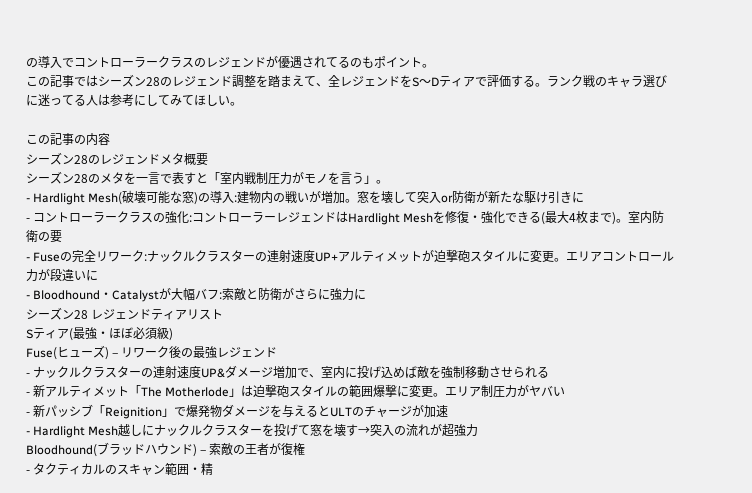の導入でコントローラークラスのレジェンドが優遇されてるのもポイント。
この記事ではシーズン28のレジェンド調整を踏まえて、全レジェンドをS〜Dティアで評価する。ランク戦のキャラ選びに迷ってる人は参考にしてみてほしい。

この記事の内容
シーズン28のレジェンドメタ概要
シーズン28のメタを一言で表すと「室内戦制圧力がモノを言う」。
- Hardlight Mesh(破壊可能な窓)の導入:建物内の戦いが増加。窓を壊して突入or防衛が新たな駆け引きに
- コントローラークラスの強化:コントローラーレジェンドはHardlight Meshを修復・強化できる(最大4枚まで)。室内防衛の要
- Fuseの完全リワーク:ナックルクラスターの連射速度UP+アルティメットが迫撃砲スタイルに変更。エリアコントロール力が段違いに
- Bloodhound・Catalystが大幅バフ:索敵と防衛がさらに強力に
シーズン28 レジェンドティアリスト
Sティア(最強・ほぼ必須級)
Fuse(ヒューズ) – リワーク後の最強レジェンド
- ナックルクラスターの連射速度UP&ダメージ増加で、室内に投げ込めば敵を強制移動させられる
- 新アルティメット「The Motherlode」は迫撃砲スタイルの範囲爆撃に変更。エリア制圧力がヤバい
- 新パッシブ「Reignition」で爆発物ダメージを与えるとULTのチャージが加速
- Hardlight Mesh越しにナックルクラスターを投げて窓を壊す→突入の流れが超強力
Bloodhound(ブラッドハウンド) – 索敵の王者が復権
- タクティカルのスキャン範囲・精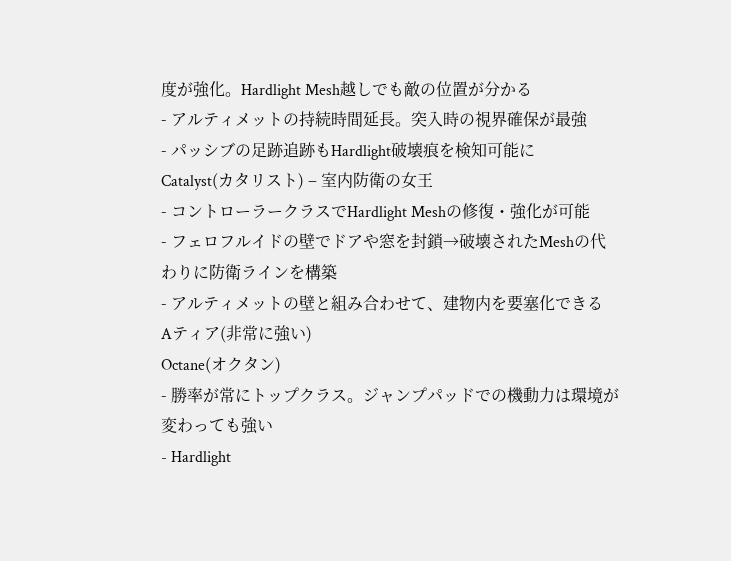度が強化。Hardlight Mesh越しでも敵の位置が分かる
- アルティメットの持続時間延長。突入時の視界確保が最強
- パッシブの足跡追跡もHardlight破壊痕を検知可能に
Catalyst(カタリスト) – 室内防衛の女王
- コントローラークラスでHardlight Meshの修復・強化が可能
- フェロフルイドの壁でドアや窓を封鎖→破壊されたMeshの代わりに防衛ラインを構築
- アルティメットの壁と組み合わせて、建物内を要塞化できる
Aティア(非常に強い)
Octane(オクタン)
- 勝率が常にトップクラス。ジャンプパッドでの機動力は環境が変わっても強い
- Hardlight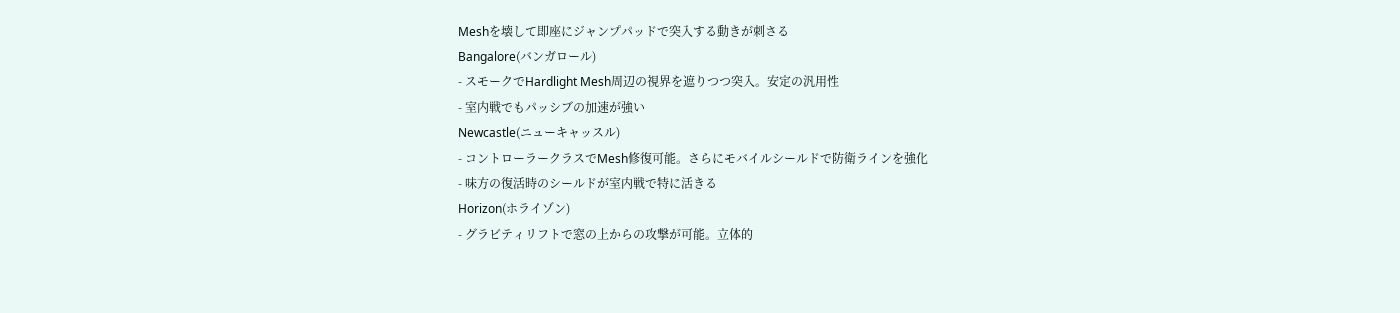Meshを壊して即座にジャンプパッドで突入する動きが刺さる
Bangalore(バンガロール)
- スモークでHardlight Mesh周辺の視界を遮りつつ突入。安定の汎用性
- 室内戦でもパッシブの加速が強い
Newcastle(ニューキャッスル)
- コントローラークラスでMesh修復可能。さらにモバイルシールドで防衛ラインを強化
- 味方の復活時のシールドが室内戦で特に活きる
Horizon(ホライゾン)
- グラビティリフトで窓の上からの攻撃が可能。立体的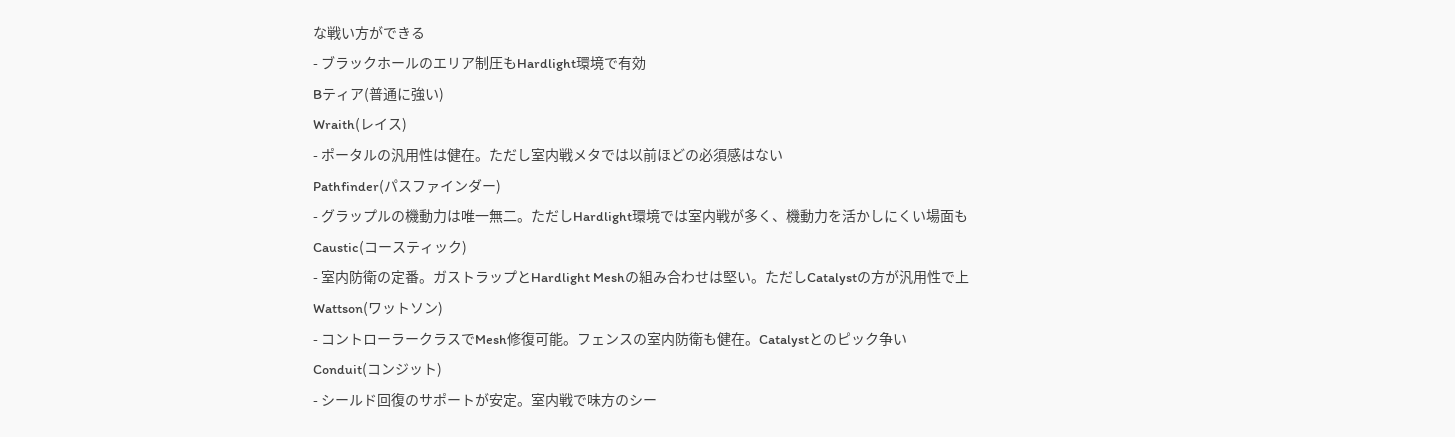な戦い方ができる
- ブラックホールのエリア制圧もHardlight環境で有効
Bティア(普通に強い)
Wraith(レイス)
- ポータルの汎用性は健在。ただし室内戦メタでは以前ほどの必須感はない
Pathfinder(パスファインダー)
- グラップルの機動力は唯一無二。ただしHardlight環境では室内戦が多く、機動力を活かしにくい場面も
Caustic(コースティック)
- 室内防衛の定番。ガストラップとHardlight Meshの組み合わせは堅い。ただしCatalystの方が汎用性で上
Wattson(ワットソン)
- コントローラークラスでMesh修復可能。フェンスの室内防衛も健在。Catalystとのピック争い
Conduit(コンジット)
- シールド回復のサポートが安定。室内戦で味方のシー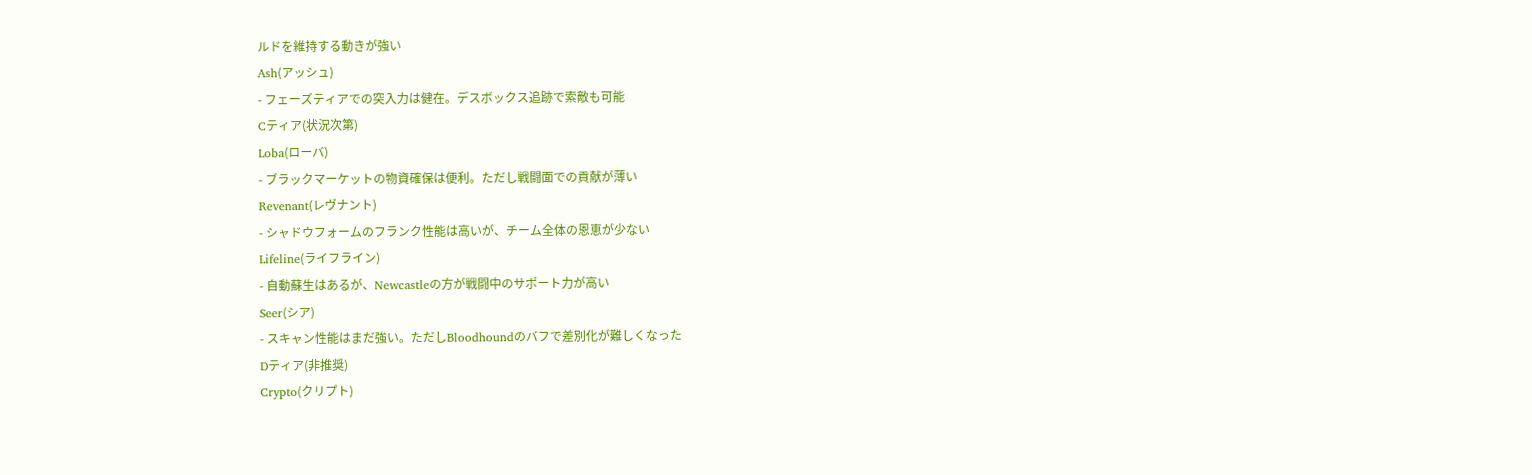ルドを維持する動きが強い
Ash(アッシュ)
- フェーズティアでの突入力は健在。デスボックス追跡で索敵も可能
Cティア(状況次第)
Loba(ローバ)
- ブラックマーケットの物資確保は便利。ただし戦闘面での貢献が薄い
Revenant(レヴナント)
- シャドウフォームのフランク性能は高いが、チーム全体の恩恵が少ない
Lifeline(ライフライン)
- 自動蘇生はあるが、Newcastleの方が戦闘中のサポート力が高い
Seer(シア)
- スキャン性能はまだ強い。ただしBloodhoundのバフで差別化が難しくなった
Dティア(非推奨)
Crypto(クリプト)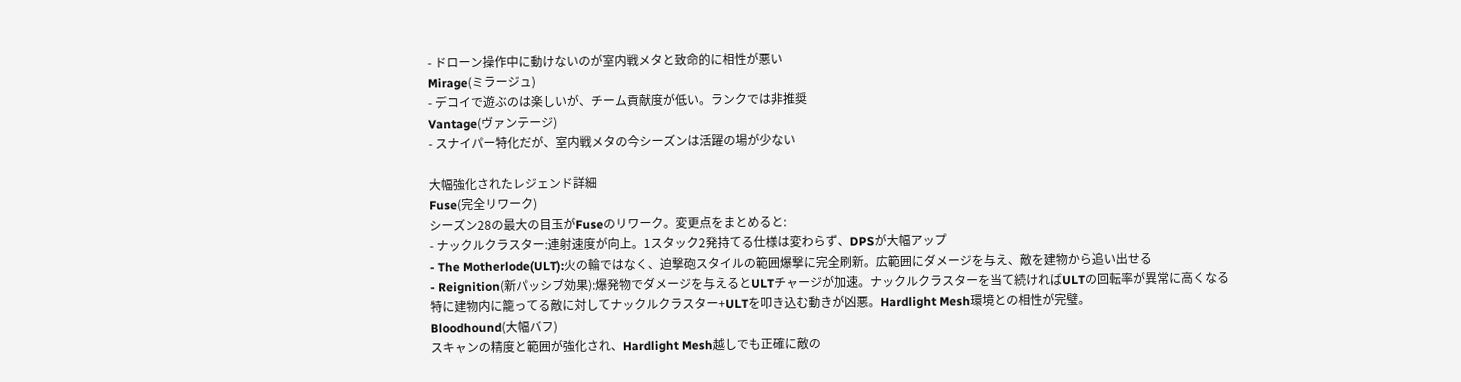- ドローン操作中に動けないのが室内戦メタと致命的に相性が悪い
Mirage(ミラージュ)
- デコイで遊ぶのは楽しいが、チーム貢献度が低い。ランクでは非推奨
Vantage(ヴァンテージ)
- スナイパー特化だが、室内戦メタの今シーズンは活躍の場が少ない

大幅強化されたレジェンド詳細
Fuse(完全リワーク)
シーズン28の最大の目玉がFuseのリワーク。変更点をまとめると:
- ナックルクラスター:連射速度が向上。1スタック2発持てる仕様は変わらず、DPSが大幅アップ
- The Motherlode(ULT):火の輪ではなく、迫撃砲スタイルの範囲爆撃に完全刷新。広範囲にダメージを与え、敵を建物から追い出せる
- Reignition(新パッシブ効果):爆発物でダメージを与えるとULTチャージが加速。ナックルクラスターを当て続ければULTの回転率が異常に高くなる
特に建物内に籠ってる敵に対してナックルクラスター+ULTを叩き込む動きが凶悪。Hardlight Mesh環境との相性が完璧。
Bloodhound(大幅バフ)
スキャンの精度と範囲が強化され、Hardlight Mesh越しでも正確に敵の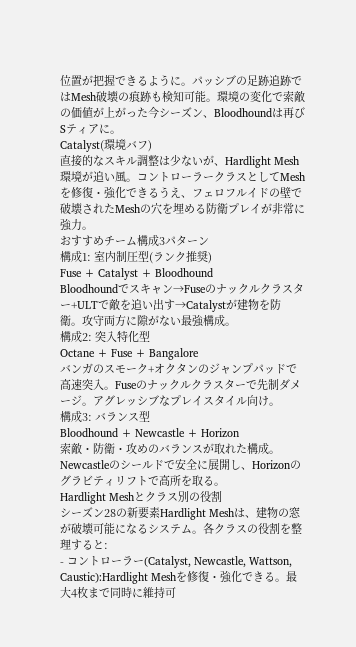位置が把握できるように。パッシブの足跡追跡ではMesh破壊の痕跡も検知可能。環境の変化で索敵の価値が上がった今シーズン、Bloodhoundは再びSティアに。
Catalyst(環境バフ)
直接的なスキル調整は少ないが、Hardlight Mesh環境が追い風。コントローラークラスとしてMeshを修復・強化できるうえ、フェロフルイドの壁で破壊されたMeshの穴を埋める防衛プレイが非常に強力。
おすすめチーム構成3パターン
構成1: 室内制圧型(ランク推奨)
Fuse + Catalyst + Bloodhound
Bloodhoundでスキャン→Fuseのナックルクラスター+ULTで敵を追い出す→Catalystが建物を防衛。攻守両方に隙がない最強構成。
構成2: 突入特化型
Octane + Fuse + Bangalore
バンガのスモーク+オクタンのジャンプパッドで高速突入。Fuseのナックルクラスターで先制ダメージ。アグレッシブなプレイスタイル向け。
構成3: バランス型
Bloodhound + Newcastle + Horizon
索敵・防衛・攻めのバランスが取れた構成。Newcastleのシールドで安全に展開し、Horizonのグラビティリフトで高所を取る。
Hardlight Meshとクラス別の役割
シーズン28の新要素Hardlight Meshは、建物の窓が破壊可能になるシステム。各クラスの役割を整理すると:
- コントローラー(Catalyst, Newcastle, Wattson, Caustic):Hardlight Meshを修復・強化できる。最大4枚まで同時に維持可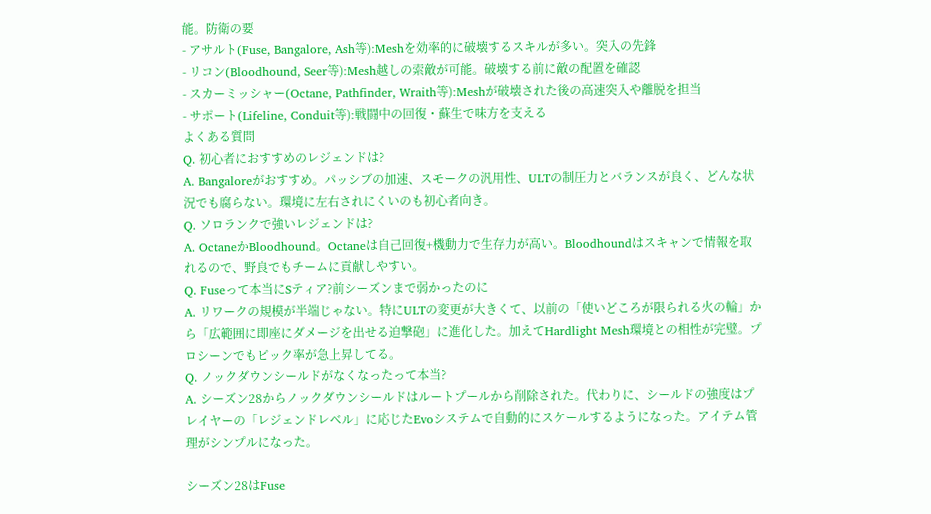能。防衛の要
- アサルト(Fuse, Bangalore, Ash等):Meshを効率的に破壊するスキルが多い。突入の先鋒
- リコン(Bloodhound, Seer等):Mesh越しの索敵が可能。破壊する前に敵の配置を確認
- スカーミッシャー(Octane, Pathfinder, Wraith等):Meshが破壊された後の高速突入や離脱を担当
- サポート(Lifeline, Conduit等):戦闘中の回復・蘇生で味方を支える
よくある質問
Q. 初心者におすすめのレジェンドは?
A. Bangaloreがおすすめ。パッシブの加速、スモークの汎用性、ULTの制圧力とバランスが良く、どんな状況でも腐らない。環境に左右されにくいのも初心者向き。
Q. ソロランクで強いレジェンドは?
A. OctaneかBloodhound。Octaneは自己回復+機動力で生存力が高い。Bloodhoundはスキャンで情報を取れるので、野良でもチームに貢献しやすい。
Q. Fuseって本当にSティア?前シーズンまで弱かったのに
A. リワークの規模が半端じゃない。特にULTの変更が大きくて、以前の「使いどころが限られる火の輪」から「広範囲に即座にダメージを出せる迫撃砲」に進化した。加えてHardlight Mesh環境との相性が完璧。プロシーンでもピック率が急上昇してる。
Q. ノックダウンシールドがなくなったって本当?
A. シーズン28からノックダウンシールドはルートプールから削除された。代わりに、シールドの強度はプレイヤーの「レジェンドレベル」に応じたEvoシステムで自動的にスケールするようになった。アイテム管理がシンプルになった。

シーズン28はFuse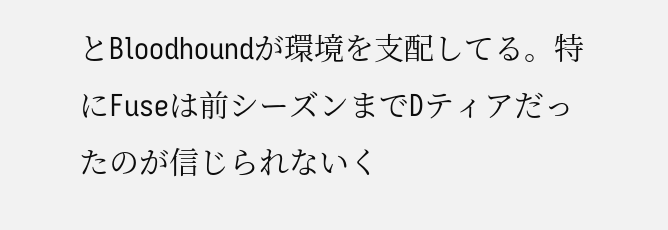とBloodhoundが環境を支配してる。特にFuseは前シーズンまでDティアだったのが信じられないく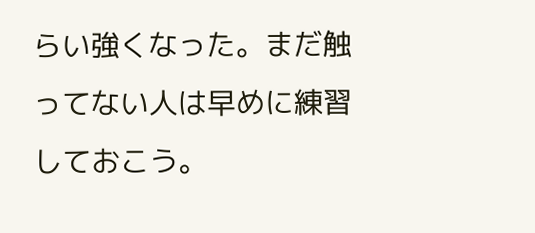らい強くなった。まだ触ってない人は早めに練習しておこう。